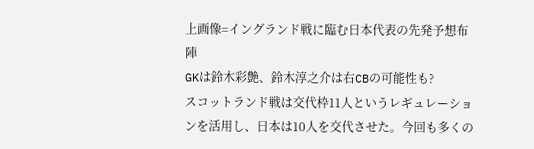上画像=イングランド戦に臨む日本代表の先発予想布陣
GKは鈴木彩艶、鈴木淳之介は右CBの可能性も?
スコットランド戦は交代枠11人というレギュレーションを活用し、日本は10人を交代させた。今回も多くの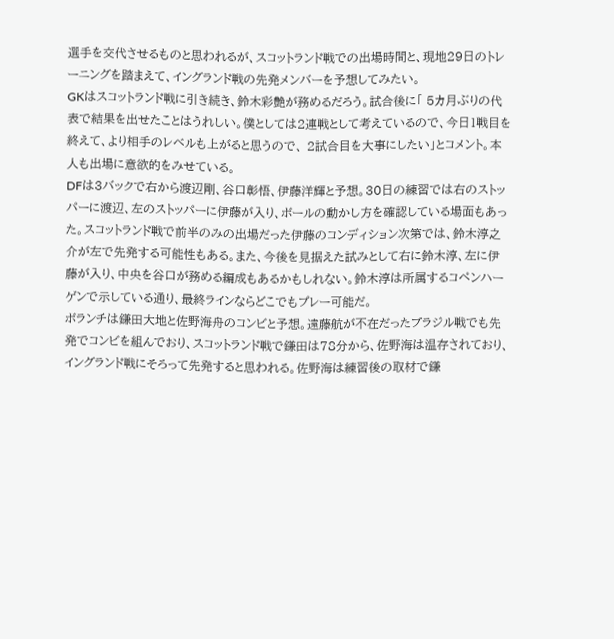選手を交代させるものと思われるが、スコットランド戦での出場時間と、現地29日のトレーニングを踏まえて、イングランド戦の先発メンバーを予想してみたい。
GKはスコットランド戦に引き続き、鈴木彩艶が務めるだろう。試合後に「 5カ月ぶりの代表で結果を出せたことはうれしい。僕としては2連戦として考えているので、今日1戦目を終えて、より相手のレベルも上がると思うので、 2試合目を大事にしたい」とコメント。本人も出場に意欲的をみせている。
DFは3バックで右から渡辺剛、谷口彰悟、伊藤洋輝と予想。30日の練習では右のストッパーに渡辺、左のストッパーに伊藤が入り、ボールの動かし方を確認している場面もあった。スコットランド戦で前半のみの出場だった伊藤のコンディション次第では、鈴木淳之介が左で先発する可能性もある。また、今後を見据えた試みとして右に鈴木淳、左に伊藤が入り、中央を谷口が務める編成もあるかもしれない。鈴木淳は所属するコペンハーゲンで示している通り、最終ラインならどこでもプレー可能だ。
ボランチは鎌田大地と佐野海舟のコンビと予想。遠藤航が不在だったブラジル戦でも先発でコンビを組んでおり、スコットランド戦で鎌田は78分から、佐野海は温存されており、イングランド戦にそろって先発すると思われる。佐野海は練習後の取材で鎌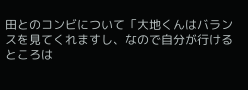田とのコンビについて「大地くんはバランスを見てくれますし、なので自分が行けるところは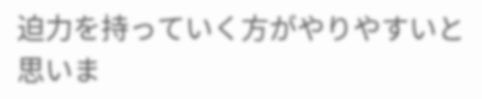迫力を持っていく方がやりやすいと思いま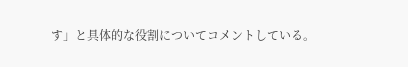す」と具体的な役割についてコメントしている。